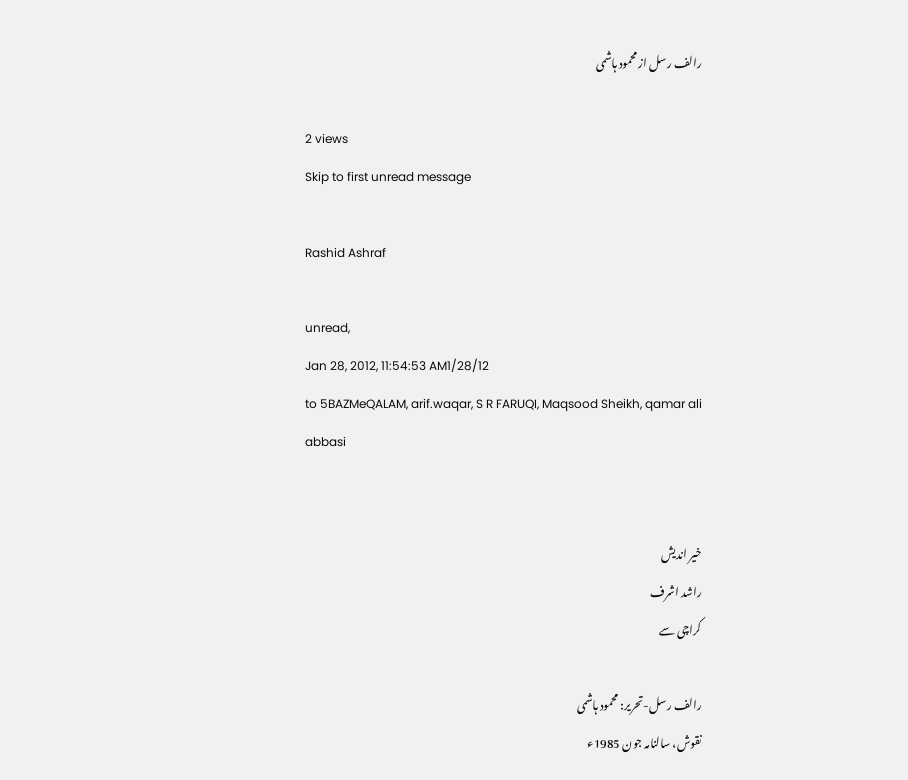رالف رسل از محمود ہاشمی

2 views
Skip to first unread message

Rashid Ashraf

unread,
Jan 28, 2012, 11:54:53 AM1/28/12
to 5BAZMeQALAM, arif.waqar, S R FARUQI, Maqsood Sheikh, qamar ali abbasi


خیر اندیش
راشد اشرف
کراچی سے

رالف رسل-تحریر: محمود ہاشمی
نقوش، سالنامہ جون 1985ء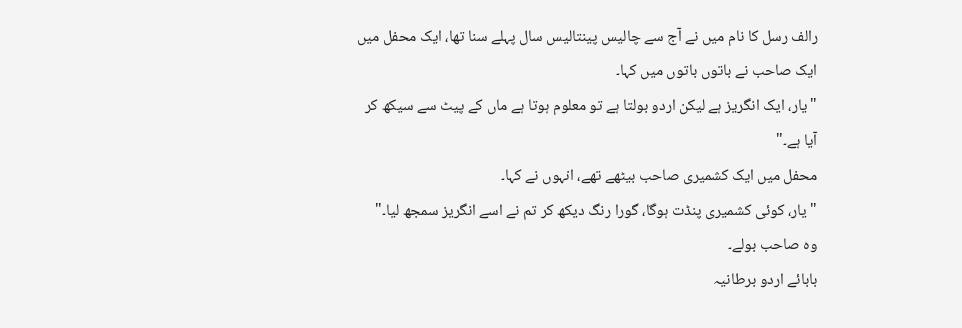رالف رسل کا نام میں نے آج سے چالیس پینتالیس سال پہلے سنا تھا، ایک محفل میں ایک صاحب نے باتوں باتوں میں کہا۔
"یار، ایک انگریز ہے لیکن اردو بولتا ہے تو معلوم ہوتا ہے ماں کے پیٹ سے سیکھ کر آیا ہے۔"
محفل میں ایک کشمیری صاحب بیٹھے تھے، انہوں نے کہا۔
"یار، کوئی کشمیری پنڈت ہوگا، گورا رنگ دیکھ کر تم نے اسے انگریز سمجھ لیا۔"
وہ صاحب بولے۔
بابائے اردو برطانیہ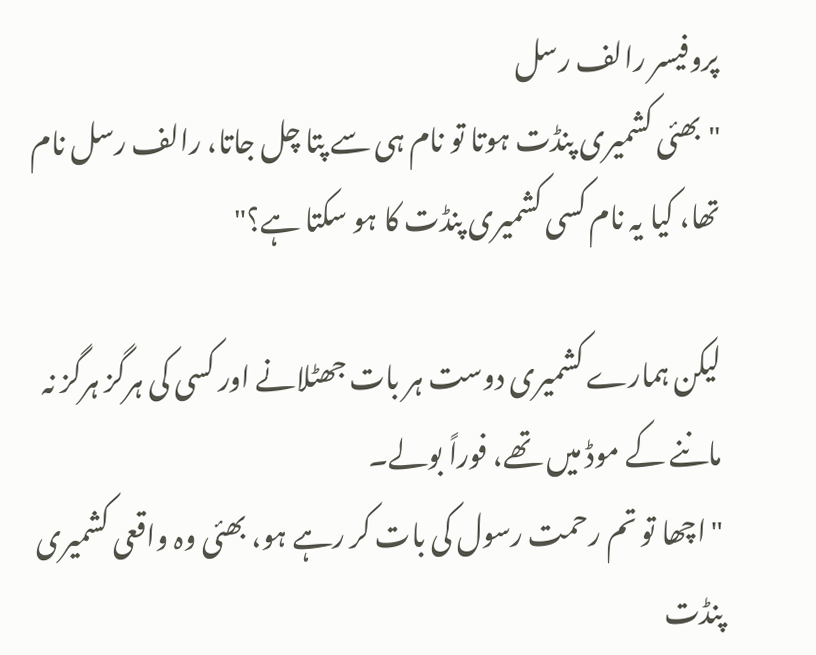پروفیسر رالف رسل
"بھئی کشمیری پنڈت ہوتا تو نام ہی سے پتا چل جاتا، رالف رسل نام تھا، کیا یہ نام کسی کشمیری پنڈت کا ہو سکتا ہے؟"

لیکن ہمارے کشمیری دوست ہر بات جھٹلانے اور کسی کی ہرگز ہرگز نہ ماننے کے موڈ میں تھے، فوراً بولے۔
"اچھا تو تم رحمت رسول کی بات کر رہے ہو، بھئی وہ واقعی کشمیری پنڈت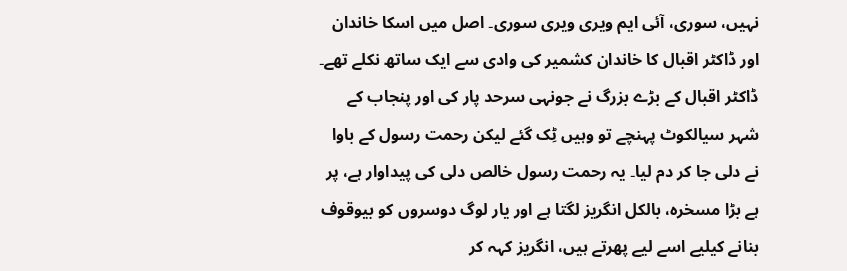نہیں، سوری، آئی ایم ویری ویری سوری۔ اصل میں اسکا خاندان اور ڈاکٹر اقبال کا خاندان کشمیر کی وادی سے ایک ساتھ نکلے تھے۔ ڈاکٹر اقبال کے بڑے بزرگ نے جونہی سرحد پار کی اور پنجاب کے شہر سیالکوٹ پہنچے تو وہیں ٹِک گئے لیکن رحمت رسول کے باوا نے دلی جا کر دم لیا۔ یہ رحمت رسول خالص دلی کی پیداوار ہے، پر ہے بڑا مسخرہ، بالکل انگریز لگتا ہے اور یار لوگ دوسروں کو بیوقوف بنانے کیلیے اسے لیے پھرتے ہیں، انگریز کہہ کر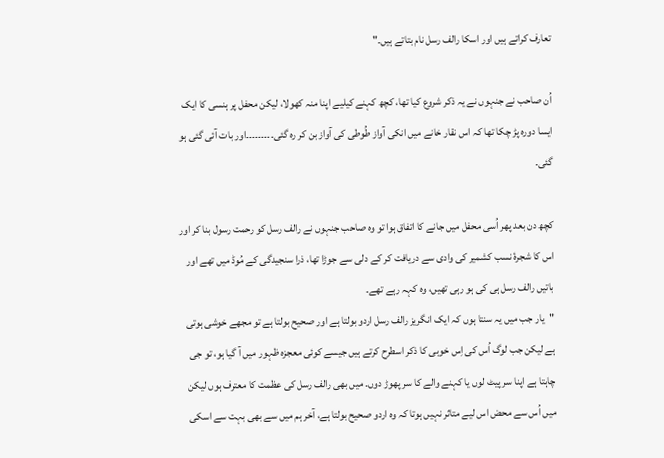تعارف کراتے ہیں اور اسکا رالف رسل نام بتاتے ہیں۔"

اُن صاحب نے جنہوں نے یہ ذکر شروع کیا تھا، کچھ کہنے کیلیے اپنا منہ کھولا، لیکن محفل پر ہنسی کا ایک ایسا دورہ پڑ چکا تھا کہ اس نقار خانے میں انکی آواز طُوطی کی آواز بن کر رہ گئی۔۔۔۔۔۔۔۔۔اور بات آئی گئی ہو گئی۔

کچھ دن بعد پھر اُسی محفل میں جانے کا اتفاق ہوا تو وہ صاحب جنہوں نے رالف رسل کو رحمت رسول بنا کر اور اس کا شجرۂ نسب کشمیر کی وادی سے دریافت کر کے دلی سے جوڑا تھا، ذرا سنجیدگی کے مُوڈ میں تھے اور باتیں رالف رسل ہی کی ہو رہی تھیں، وہ کہہ رہے تھے۔
"یار جب میں یہ سنتا ہوں کہ ایک انگریز رالف رسل اردو بولتا ہے اور صحیح بولتا ہے تو مجھے خوشی ہوتی ہے لیکن جب لوگ اُس کی اِس خوبی کا ذکر اسطرح کرتے ہیں جیسے کوئی معجزہ ظہور میں آ گیا ہو، تو جی چاہتا ہے اپنا سر پیٹ لوں یا کہنے والے کا سر پھوڑ دوں۔ میں بھی رالف رسل کی عظمت کا معترف ہوں لیکن میں اُس سے محض اس لیے متاثر نہیں ہوتا کہ وہ اردو صحیح بولتا ہے، آخر ہم میں سے بھی بہت سے اسکی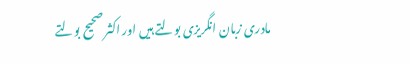مادری زبان انگریزی بولتے ہیں اور اکثر صحیح بولتے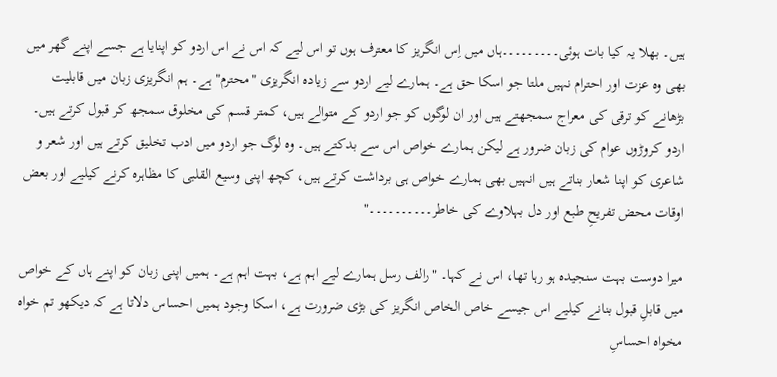ہیں۔ بھلا یہ کیا بات ہوئی۔۔۔۔۔۔۔۔۔ہاں میں اِس انگریز کا معترف ہوں تو اس لیے کہ اس نے اس اردو کو اپنایا ہے جسے اپنے گھر میں بھی وہ عزت اور احترام نہیں ملتا جو اسکا حق ہے۔ ہمارے لیے اردو سے زیادہ انگریزی "محترم" ہے۔ ہم انگریزی زبان میں قابلیت بڑھانے کو ترقی کی معراج سمجھتے ہیں اور ان لوگوں کو جو اردو کے متوالے ہیں، کمتر قسم کی مخلوق سمجھ کر قبول کرتے ہیں۔ اردو کروڑوں عوام کی زبان ضرور ہے لیکن ہمارے خواص اس سے بدکتے ہیں۔ وہ لوگ جو اردو میں ادب تخلیق کرتے ہیں اور شعر و شاعری کو اپنا شعار بناتے ہیں انہیں بھی ہمارے خواص ہی برداشت کرتے ہیں، کچھ اپنی وسیع القلبی کا مظاہرہ کرنے کیلیے اور بعض اوقات محض تفریحِ طبع اور دل بہلاوے کی خاطر۔۔۔۔۔۔۔۔۔۔"

میرا دوست بہت سنجیدہ ہو رہا تھا، اس نے کہا۔ "رالف رسل ہمارے لیے اہم ہے، بہت اہم ہے۔ ہمیں اپنی زبان کو اپنے ہاں کے خواص میں قابلِ قبول بنانے کیلیے اس جیسے خاص الخاص انگریز کی بڑی ضرورت ہے، اسکا وجود ہمیں احساس دلاتا ہے کہ دیکھو تم خواہ مخواہ احساسِ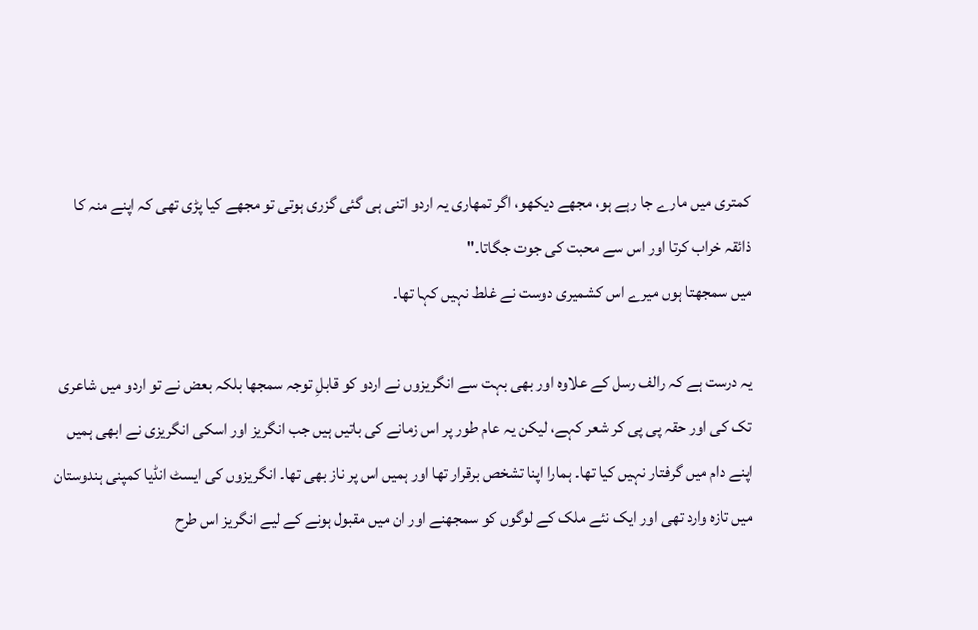کمتری میں مارے جا رہے ہو، مجھے دیکھو، اگر تمھاری یہ اردو اتنی ہی گئی گزری ہوتی تو مجھے کیا پڑی تھی کہ اپنے منہ کا ذائقہ خراب کرتا اور اس سے محبت کی جوت جگاتا۔"
میں سمجھتا ہوں میرے اس کشمیری دوست نے غلط نہیں کہا تھا۔

یہ درست ہے کہ رالف رسل کے علاوہ اور بھی بہت سے انگریزوں نے اردو کو قابلِ توجہ سمجھا بلکہ بعض نے تو اردو میں شاعری تک کی اور حقہ پی پی کر شعر کہے، لیکن یہ عام طور پر اس زمانے کی باتیں ہیں جب انگریز اور اسکی انگریزی نے ابھی ہمیں اپنے دام میں گرفتار نہیں کیا تھا۔ ہمارا اپنا تشخص برقرار تھا اور ہمیں اس پر ناز بھی تھا۔ انگریزوں کی ایسٹ انڈیا کمپنی ہندوستان میں تازہ وارد تھی اور ایک نئے ملک کے لوگوں کو سمجھنے اور ان میں مقبول ہونے کے لیے انگریز اس طرح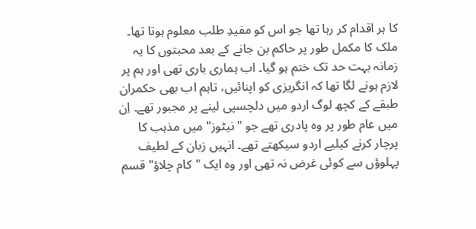کا ہر اقدام کر رہا تھا جو اس کو مفیدِ طلب معلوم ہوتا تھا۔ ملک کا مکمل طور پر حاکم بن جانے کے بعد محبتوں کا یہ زمانہ بہت حد تک ختم ہو گیا۔ اب ہماری باری تھی اور ہم پر لازم ہونے لگا تھا کہ انگریزی کو اپنائیں، تاہم اب بھی حکمران طبقے کے کچھ لوگ اردو میں دلچسپی لینے پر مجبور تھے۔ اِن میں عام طور پر وہ پادری تھے جو "نیٹوز" میں مذہب کا پرچار کرنے کیلیے اردو سیکھتے تھے۔ انہیں زبان کے لطیف پہلوؤں سے کوئی غرض نہ تھی اور وہ ایک "کام چلاؤ" قسم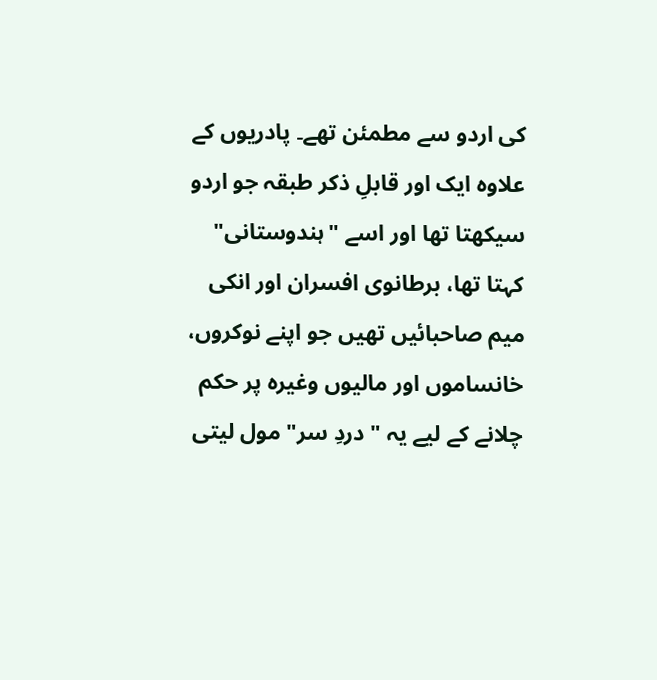کی اردو سے مطمئن تھے۔ پادریوں کے علاوہ ایک اور قابلِ ذکر طبقہ جو اردو سیکھتا تھا اور اسے "ہندوستانی" کہتا تھا، برطانوی افسران اور انکی میم صاحبائیں تھیں جو اپنے نوکروں، خانساموں اور مالیوں وغیرہ پر حکم چلانے کے لیے یہ "دردِ سر" مول لیتی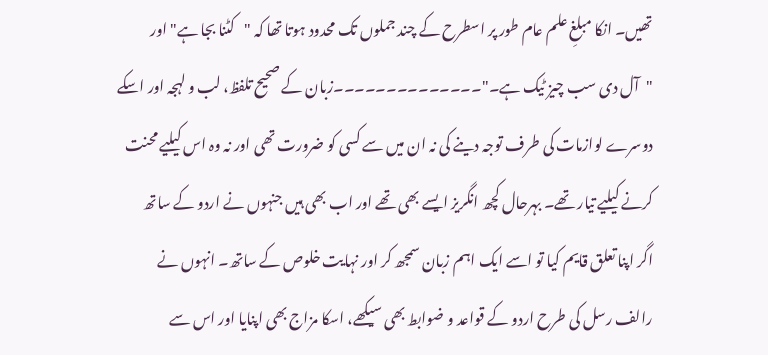تھیں۔ انکا مبلغِ علم عام طور پر اسطرح کے چند جملوں تک محدود ہوتا تھا کہ "کٹنا بجا ہے" اور "آل دی سب چیز ٹیک ہے۔"۔۔۔۔۔۔۔۔۔۔۔۔۔۔زبان کے صحیح تلفظ، لب و لہجہ اور اسکے دوسرے لوازمات کی طرف توجہ دینے کی نہ ان میں سے کسی کو ضرورت تھی اور نہ وہ اس کیلیے محنت کرنے کیلیے تیار تھے۔ بہرحال کچھ انگریز ایسے بھی تھے اور اب بھی ہیں جنہوں نے اردو کے ساتھ اگر اپنا تعلق قایم کیا تو اسے ایک اہم زبان سمجھ کر اور نہایت خلوص کے ساتھ۔ انہوں نے رالف رسل کی طرح اردو کے قواعد و ضوابط بھی سیکھے، اسکا مزاج بھی اپنایا اور اس سے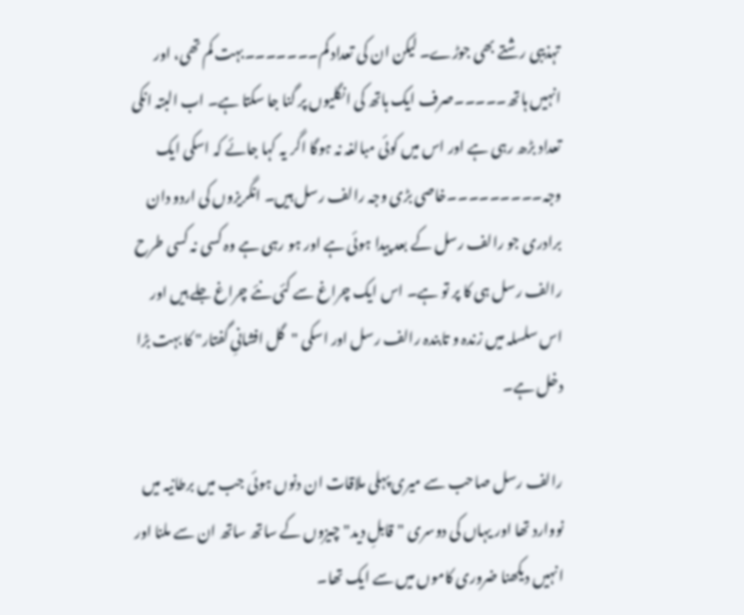تہذیبی رشتے بھی جوڑے۔ لیکن ان کی تعداد کم۔۔۔۔۔۔۔بہت کم تھی، اور انہیں ہاتھ۔۔۔۔۔صرف ایک ہاتھ کی انگلیوں پر گنا جا سکتا ہے۔ اب البتہ انکی تعداد بڑھ رہی ہے اور اس میں کوئی مبالغہ نہ ہوگا اگر یہ کہا جائے کہ اسکی ایک وجہ۔۔۔۔۔۔۔۔۔خاصی بڑی وجہ رالف رسل ہیں۔ انگریزوں کی اردو دان برادری جو رالف رسل کے بعد پیدا ہوئی ہے اور ہو رہی ہے وہ کسی نہ کسی طرح رالف رسل ہی کا پر تو ہے۔ اس ایک چراغ سے کئی نئے چراغ جلے ہیں اور اس سلسلہ میں زندہ و تابندہ رالف رسل اور اسکی "گل افشانیِ گفتار" کا بہت بڑا دخل ہے۔

رالف رسل صاحب سے میری پہلی ملاقات ان دنوں ہوئی جب میں برطانیہ میں نووارد تھا اور یہاں کی دوسری "قابلِ دید" چیزوں کے ساتھ ساتھ ان سے ملنا اور انہیں دیکھنا ضروری کاموں میں سے ایک تھا۔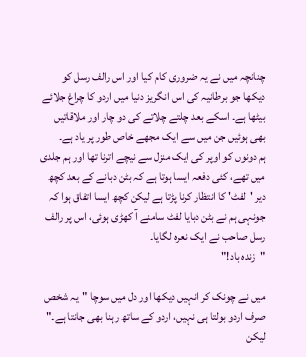چنانچہ میں نے یہ ضروری کام کیا اور اس رالف رسل کو دیکھا جو برطانیہ کی اس انگریز دنیا میں اردو کا چراغ جلائے بیٹھا ہے۔ اسکے بعد چلتے چلاتے کی دو چار اور ملاقاتیں بھی ہوئیں جن میں سے ایک مجھے خاص طور پر یاد ہے۔
ہم دونوں کو اوپر کی ایک منزل سے نیچے اترنا تھا اور ہم جلدی میں تھے، کئی دفعہ ایسا ہوتا ہے کہ بٹن دبانے کے بعد کچھ دیر 'لفٹ' کا انتظار کرنا پڑتا ہے لیکن کچھ ایسا اتفاق ہوا کہ جونہی ہم نے بٹن دبایا لفٹ سامنے آ کھڑی ہوئی، اس پر رالف رسل صاحب نے ایک نعرہ لگایا۔
"زندہ باد!"

میں نے چونک کر انہیں دیکھا اور دل میں سوچا "یہ شخص صرف اردو بولتا ہی نہیں، اردو کے ساتھ رہنا بھی جانتا ہے۔"
لیکن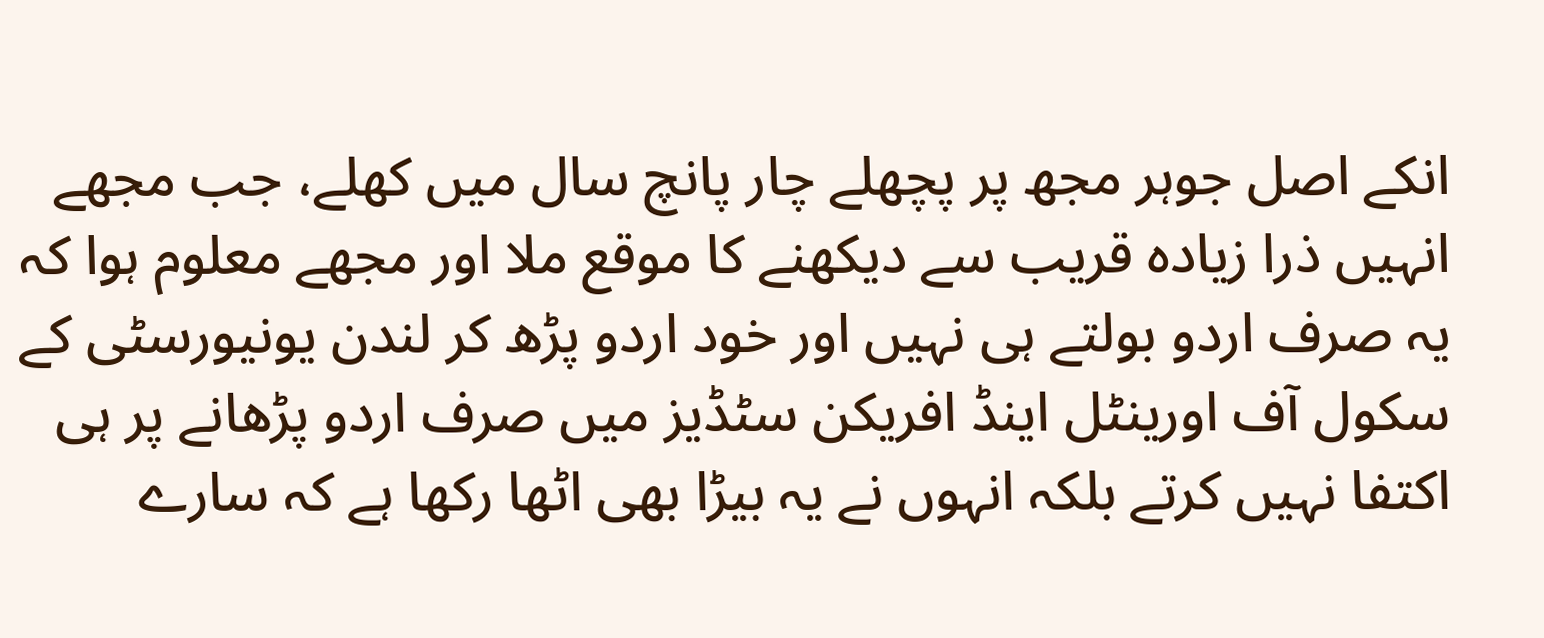انکے اصل جوہر مجھ پر پچھلے چار پانچ سال میں کھلے، جب مجھے انہیں ذرا زیادہ قریب سے دیکھنے کا موقع ملا اور مجھے معلوم ہوا کہ یہ صرف اردو بولتے ہی نہیں اور خود اردو پڑھ کر لندن یونیورسٹی کے سکول آف اورینٹل اینڈ افریکن سٹڈیز میں صرف اردو پڑھانے پر ہی اکتفا نہیں کرتے بلکہ انہوں نے یہ بیڑا بھی اٹھا رکھا ہے کہ سارے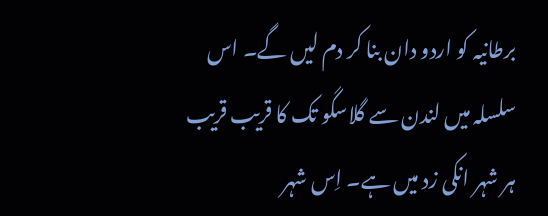برطانیہ کو اردو دان بنا کر دم لیں گے۔ اس سلسلہ میں لندن سے گلاسگو تک کا قریب قریب ہر شہر انکی زد میں ہے۔ اِس شہر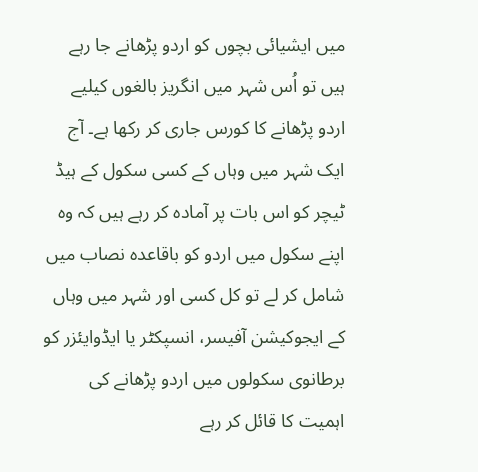میں ایشیائی بچوں کو اردو پڑھانے جا رہے ہیں تو اُس شہر میں انگریز بالغوں کیلیے اردو پڑھانے کا کورس جاری کر رکھا ہے۔ آج ایک شہر میں وہاں کے کسی سکول کے ہیڈ ٹیچر کو اس بات پر آمادہ کر رہے ہیں کہ وہ اپنے سکول میں اردو کو باقاعدہ نصاب میں شامل کر لے تو کل کسی اور شہر میں وہاں کے ایجوکیشن آفیسر، انسپکٹر یا ایڈوایئزر کو برطانوی سکولوں میں اردو پڑھانے کی اہمیت کا قائل کر رہے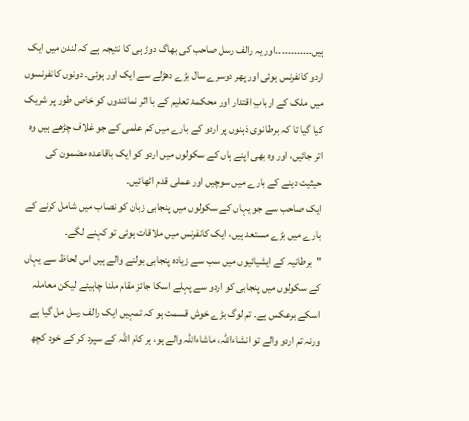ہیں۔۔۔۔۔۔۔۔۔۔۔۔اور یہ رالف رسل صاحب کی بھاگ دوڑ ہی کا نتیجہ ہے کہ لندن میں ایک اردو کانفرنس ہوئی اور پھر دوسرے سال بڑے دھڑلے سے ایک اور ہوئی۔ دونوں کانفرنسوں میں ملک کے اربابِ اقتدار اور محکمۂ تعلیم کے با اثر نمائندوں کو خاص طور پر شریک کیا گیا تا کہ برطانوی ذہنوں پر اردو کے بارے میں کم علمی کے جو غلاف چڑھے ہیں وہ اتر جائیں، اور وہ بھی اپنے ہاں کے سکولوں میں اردو کو ایک باقاعدہ مضمون کی حیثیت دینے کے بارے میں سوچیں اور عملی قدم اٹھائیں۔
ایک صاحب سے جو یہاں کے سکولوں میں پنجابی زبان کو نصاب میں شامل کرنے کے بارے میں بڑے مستعد ہیں، ایک کانفرنس میں ملاقات ہوئی تو کہنے لگے۔
"برطانیہ کے ایشیائیوں میں سب سے زیادہ پنجابی بولنے والے ہیں اس لحاظ سے یہاں کے سکولوں میں پنجابی کو اردو سے پہلے اسکا جائز مقام ملنا چاہیئے لیکن معاملہ اسکے برعکس ہے۔ تم لوگ بڑے خوش قسمت ہو کہ تمہیں ایک رالف رسل مل گیا ہے ورنہ تم اردو والے تو انشاءاللہ، ماشاءاللہ والے ہو، ہر کام اللہ کے سپرد کر کے خود کچھ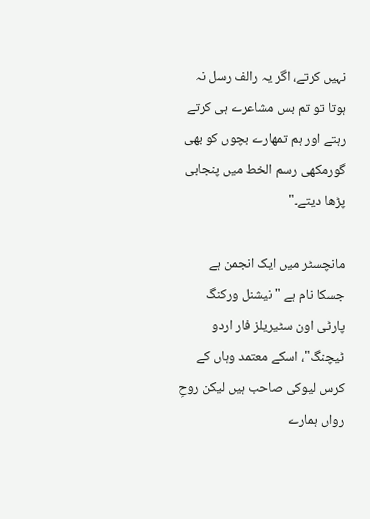نہیں کرتے، اگر یہ رالف رسل نہ ہوتا تو تم بس مشاعرے ہی کرتے رہتے اور ہم تمھارے بچوں کو بھی گورمکھی رسم الخط میں پنجابی پڑھا دیتے۔"

مانچسٹر میں ایک انجمن ہے جسکا نام ہے "نیشنل ورکنگ پارٹی اون سٹیریلز فار اردو ٹیچنگ"، اسکے معتمد وہاں کے کرس لیوکی صاحب ہیں لیکن روحِ رواں ہمارے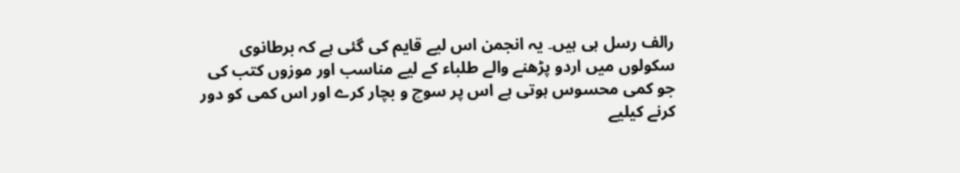رالف رسل ہی ہیں۔ یہ انجمن اس لیے قایم کی گئی ہے کہ برطانوی سکولوں میں اردو پڑھنے والے طلباء کے لیے مناسب اور موزوں کتب کی جو کمی محسوس ہوتی ہے اس پر سوچ و بچار کرے اور اس کمی کو دور کرنے کیلیے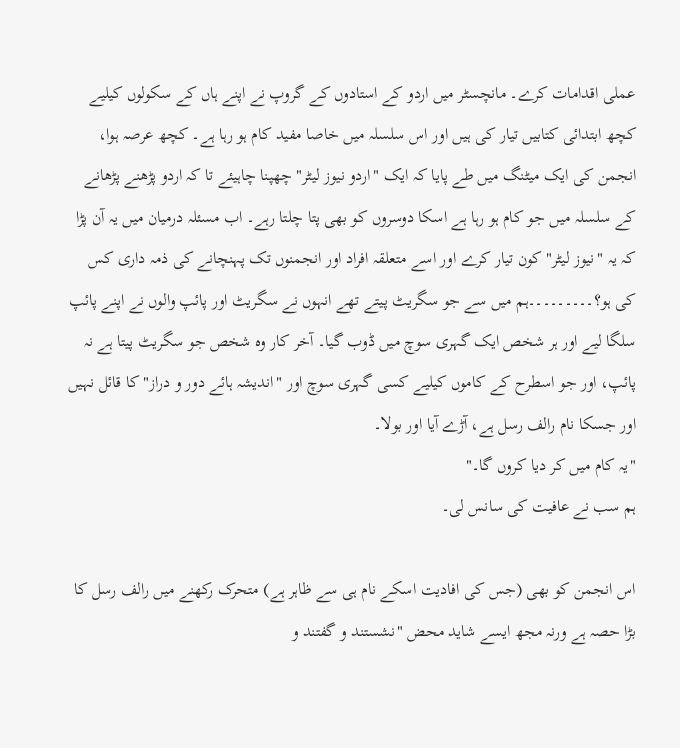عملی اقدامات کرے۔ مانچسٹر میں اردو کے استادوں کے گروپ نے اپنے ہاں کے سکولوں کیلیے کچھ ابتدائی کتابیں تیار کی ہیں اور اس سلسلہ میں خاصا مفید کام ہو رہا ہے۔ کچھ عرصہ ہوا، انجمن کی ایک میٹنگ میں طے پایا کہ ایک "اردو نیوز لیٹر" چھپنا چاہیئے تا کہ اردو پڑھنے پڑھانے کے سلسلہ میں جو کام ہو رہا ہے اسکا دوسروں کو بھی پتا چلتا رہے۔ اب مسئلہ درمیان میں یہ آن پڑا کہ یہ "نیوز لیٹر" کون تیار کرے اور اسے متعلقہ افراد اور انجمنوں تک پہنچانے کی ذمہ داری کس کی ہو؟۔۔۔۔۔۔۔۔۔ہم میں سے جو سگریٹ پیتے تھے انہوں نے سگریٹ اور پائپ والوں نے اپنے پائپ سلگا لیے اور ہر شخص ایک گہری سوچ میں ڈوب گیا۔ آخر کار وہ شخص جو سگریٹ پیتا ہے نہ پائپ، اور جو اسطرح کے کاموں کیلیے کسی گہری سوچ اور "اندیشہ ہائے دور و دراز" کا قائل نہیں اور جسکا نام رالف رسل ہے، آڑے آیا اور بولا۔
"یہ کام میں کر دیا کروں گا۔"
ہم سب نے عافیت کی سانس لی۔

اس انجمن کو بھی (جس کی افادیت اسکے نام ہی سے ظاہر ہے) متحرک رکھنے میں رالف رسل کا بڑا حصہ ہے ورنہ مجھ ایسے شاید محض "نشستند و گفتند و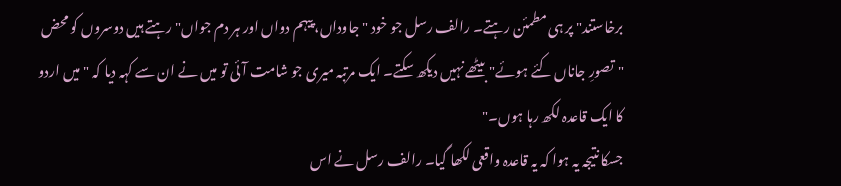برخاستند" پر ہی مطمئن رہتے۔ رالف رسل جو خود "جاوداں، پیہم دواں اور ہر دم جواں" رہتے ہیں دوسروں کو محض "تصورِ جاناں کئے ہوئے" بیٹھے نہیں دیکھ سکتے۔ ایک مرتبہ میری جو شامت آئی تو میں نے ان سے کہہ دیا کہ "میں اردو کا ایک قاعدہ لکھ رہا ہوں۔"
جسکا نتیجہ یہ ہوا کہ یہ قاعدہ واقعی لکھا گیا۔ رالف رسل نے اس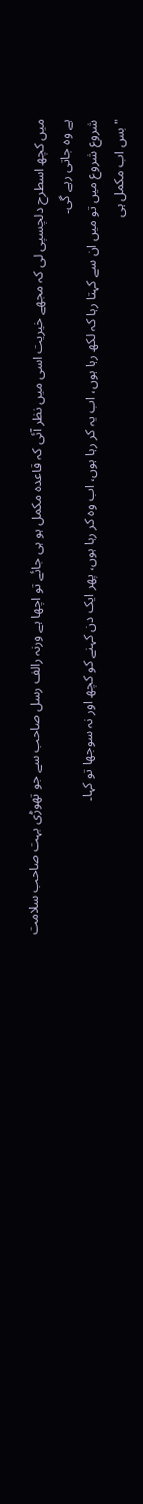میں کچھ اسطرح دلچسپی لی کہ مجھے خیریت اسی میں نظر آئی کہ قاعدہ مکمل ہو ہی جائے تو اچھا ہے ورنہ رالف رسل صاحب سے جو تھوڑی بہت صاحب سلامت ہے وہ جاتی رہے گی۔
شروع شروع میں تو میں ان سے کہتا رہا کہ لکھ رہا ہوں، اب یہ کر رہا ہوں، اب وہ کر رہا ہوں، پھر ایک دن کہنے کو کچھ اور نہ سوجھا تو کہا۔
"بس اب مکمل ہی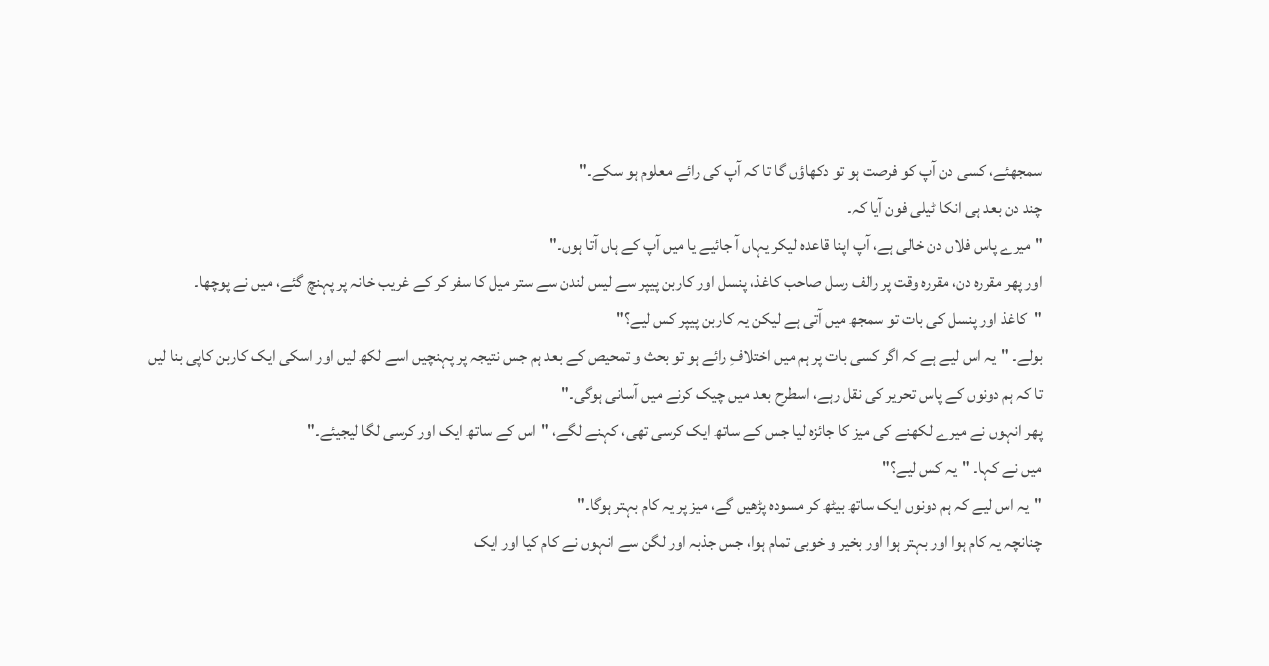سمجھئے، کسی دن آپ کو فرصت ہو تو دکھاؤں گا تا کہ آپ کی رائے معلوم ہو سکے۔"
چند دن بعد ہی انکا ٹیلی فون آیا کہ۔
"میرے پاس فلاں دن خالی ہے، آپ اپنا قاعدہ لیکر یہاں آ جائیے یا میں آپ کے ہاں آتا ہوں۔"
اور پھر مقررہ دن، مقررہ وقت پر رالف رسل صاحب کاغذ، پنسل اور کاربن پیپر سے لیس لندن سے ستر میل کا سفر کر کے غریب خانہ پر پہنچ گئے، میں نے پوچھا۔
"کاغذ اور پنسل کی بات تو سمجھ میں آتی ہے لیکن یہ کاربن پیپر کس لیے؟"
بولے۔ "یہ اس لیے ہے کہ اگر کسی بات پر ہم میں اختلافِ رائے ہو تو بحث و تمحیص کے بعد ہم جس نتیجہ پر پہنچیں اسے لکھ لیں اور اسکی ایک کاربن کاپی بنا لیں تا کہ ہم دونوں کے پاس تحریر کی نقل رہے، اسطرح بعد میں چیک کرنے میں آسانی ہوگی۔"
پھر انہوں نے میرے لکھنے کی میز کا جائزہ لیا جس کے ساتھ ایک کرسی تھی، کہنے لگے، "اس کے ساتھ ایک اور کرسی لگا لیجیئے۔"
میں نے کہا۔ "یہ کس لیے؟"
"یہ اس لیے کہ ہم دونوں ایک ساتھ بیٹھ کر مسودہ پڑھیں گے، میز پر یہ کام بہتر ہوگا۔"
چنانچہ یہ کام ہوا اور بہتر ہوا اور بخیر و خوبی تمام ہوا، جس جذبہ اور لگن سے انہوں نے کام کیا اور ایک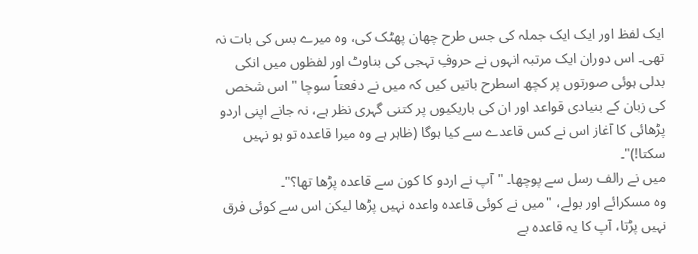ایک لفظ اور ایک ایک جملہ کی جس طرح چھان پھٹک کی، وہ میرے بس کی بات نہ تھی۔ اس دوران ایک مرتبہ انہوں نے حروفِ تہجی کی بناوٹ اور لفظوں میں انکی بدلی ہوئی صورتوں پر کچھ اسطرح باتیں کیں کہ میں نے دفعتاً سوچا "اس شخص کی زبان کے بنیادی قواعد اور ان کی باریکیوں پر کتنی گہری نظر ہے، نہ جانے اپنی اردو پڑھائی کا آغاز اس نے کس قاعدے سے کیا ہوگا (ظاہر ہے وہ میرا قاعدہ تو ہو نہیں سکتا!)"۔
میں نے رالف رسل سے پوچھا۔ "آپ نے اردو کا کون سے قاعدہ پڑھا تھا؟"۔
وہ مسکرائے اور بولے، "میں نے کوئی قاعدہ واعدہ نہیں پڑھا لیکن اس سے کوئی فرق نہیں پڑتا، آپ کا یہ قاعدہ بے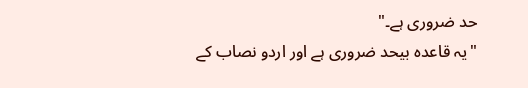حد ضروری ہے۔"
"یہ قاعدہ بیحد ضروری ہے اور اردو نصاب کے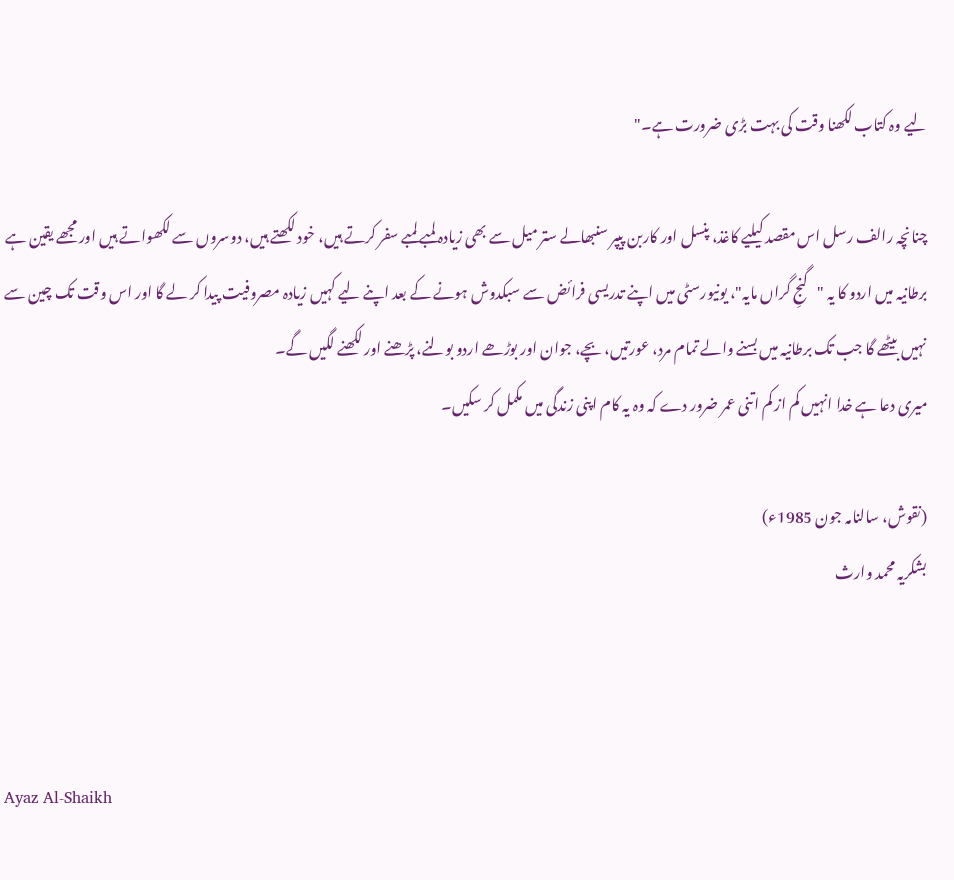لیے وہ کتاب لکھنا وقت کی بہت بڑی ضرورت ہے۔"

چنانچہ رالف رسل اس مقصد کیلیے کاغذ، پنسل اور کاربن پیپر سنبھالے ستر میل سے بھی زیادہ لمبے لمبے سفر کرتے ہیں، خود لکھتے ہیں، دوسروں سے لکھواتے ہیں اور مجھے یقین ہے برطانیہ میں اردو کا یہ "گنجِ گراں مایہ"، یونیورسٹی میں اپنے تدریسی فرائض سے سبکدوش ہونے کے بعد اپنے لیے کہیں زیادہ مصروفیت پیدا کر لے گا اور اس وقت تک چین سے نہیں بیٹھے گا جب تک برطانیہ میں بسنے والے تمام مرد، عورتیں، بچے، جوان اور بوڑھے اردو بولنے، پڑھنے اور لکھنے لگیں گے۔
میری دعا ہے خدا انہیں کم از کم اتنی عمر ضرور دے کہ وہ یہ کام اپنی زندگی میں مکمل کر سکیں۔

(نقوش، سالنامہ جون 1985ء)
بشکریہ محمد وارث



Ayaz Al-Shaikh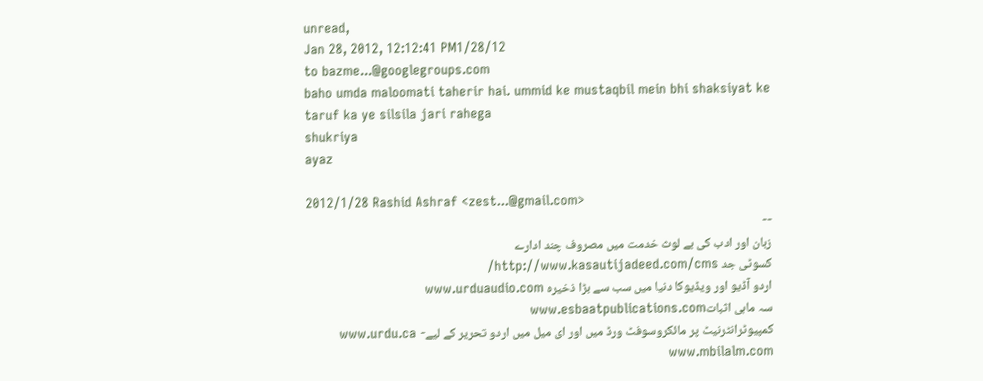unread,
Jan 28, 2012, 12:12:41 PM1/28/12
to bazme...@googlegroups.com
baho umda maloomati taherir hai. ummid ke mustaqbil mein bhi shaksiyat ke taruf ka ye silsila jari rahega
shukriya
ayaz

2012/1/28 Rashid Ashraf <zest...@gmail.com>
--
زبان اور ادب کی بے لوث خدمت میں مصروف چند ادارے
کسوٹی جد http://www.kasautijadeed.com/cms/
اردو آڈیو اور ویڈیوکا دنیا میں سب سے بڑا ذخیرہ www.urduaudio.com
سہ ماہی اثباتwww.esbaatpublications.com
کمپیوٹرانٹرنیٹ پر مائکروسوفٹ ورڈ میں اور ای میل میں اردو تحریر کے لیےwww.urdu.ca - www.mbilalm.com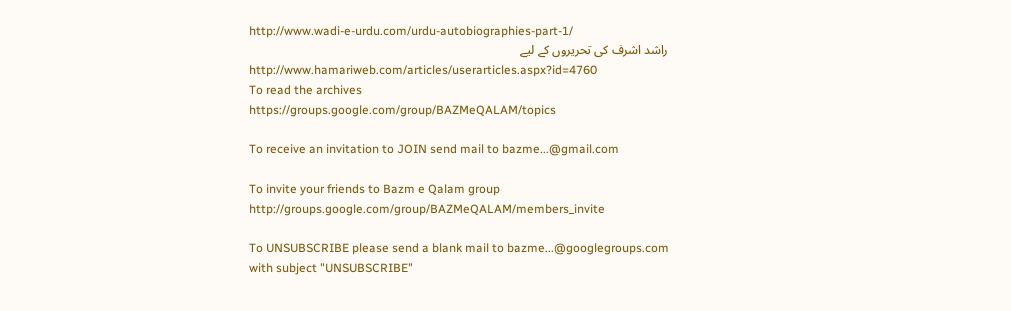http://www.wadi-e-urdu.com/urdu-autobiographies-part-1/
راشد اشرف کی تحریروں کے لیے
http://www.hamariweb.com/articles/userarticles.aspx?id=4760
To read the archives https://groups.google.com/group/BAZMeQALAM/topics

To receive an invitation to JOIN send mail to bazme...@gmail.com

To invite your friends to Bazm e Qalam group http://groups.google.com/group/BAZMeQALAM/members_invite

To UNSUBSCRIBE please send a blank mail to bazme...@googlegroups.com with subject "UNSUBSCRIBE"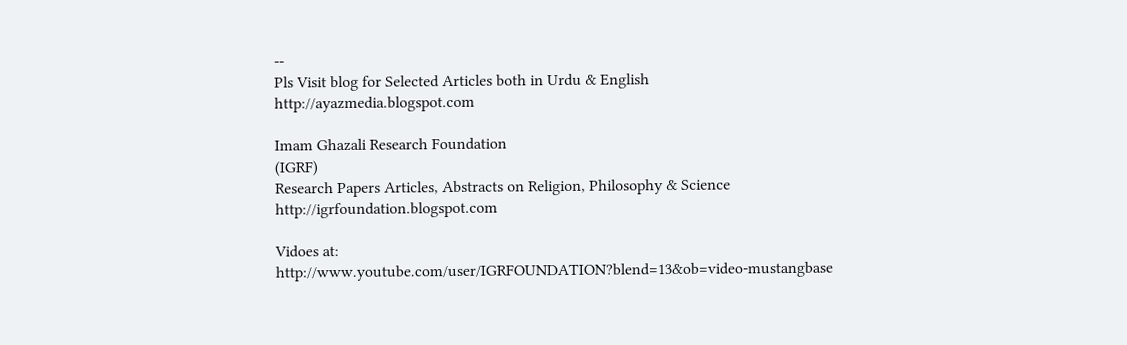--
Pls Visit blog for Selected Articles both in Urdu & English
http://ayazmedia.blogspot.com

Imam Ghazali Research Foundation
(IGRF)
Research Papers Articles, Abstracts on Religion, Philosophy & Science
http://igrfoundation.blogspot.com

Vidoes at:
http://www.youtube.com/user/IGRFOUNDATION?blend=13&ob=video-mustangbase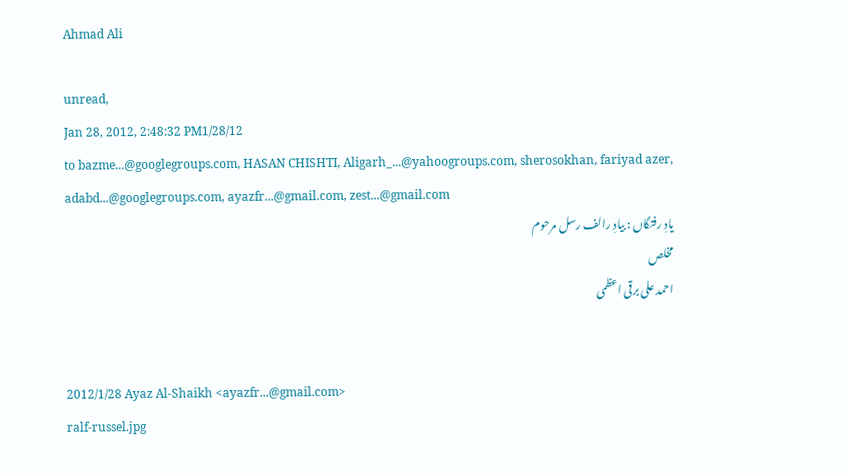Ahmad Ali

unread,
Jan 28, 2012, 2:48:32 PM1/28/12
to bazme...@googlegroups.com, HASAN CHISHTI, Aligarh_...@yahoogroups.com, sherosokhan, fariyad azer, adabd...@googlegroups.com, ayazfr...@gmail.com, zest...@gmail.com
یادِ رفتگاں : بیادِ رالف رسل مرحوم
مخلص
احمد علی برقی اعظمی


2012/1/28 Ayaz Al-Shaikh <ayazfr...@gmail.com>
ralf-russel.jpg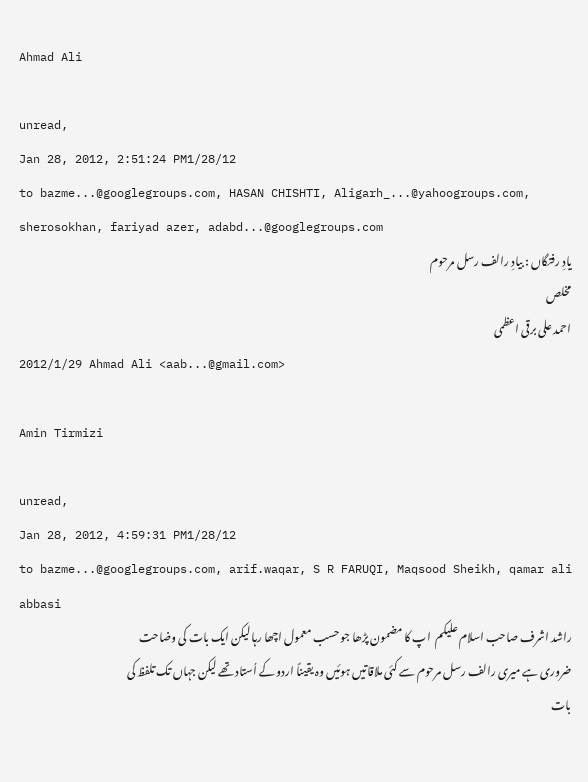Ahmad Ali

unread,
Jan 28, 2012, 2:51:24 PM1/28/12
to bazme...@googlegroups.com, HASAN CHISHTI, Aligarh_...@yahoogroups.com, sherosokhan, fariyad azer, adabd...@googlegroups.com
یادِ رفتگاں : بیادِ رالف رسل مرحوم
مخلص
احمد علی برقی اعظمی
2012/1/29 Ahmad Ali <aab...@gmail.com>

Amin Tirmizi

unread,
Jan 28, 2012, 4:59:31 PM1/28/12
to bazme...@googlegroups.com, arif.waqar, S R FARUQI, Maqsood Sheikh, qamar ali abbasi
راشد اشرف صاحب اسلام علیکم  اپ کا مضمون پڑھا جو حسب معمول اچھا رہا لیکن ایک بات کی وضاحت ضروری ہے میری رالف رسل مرحوم سے کئی ملاقاتیں ہوئیں وہ یقیناً اردو کے اُستاد تھے لیکن جہاں تک تلفظ کی بات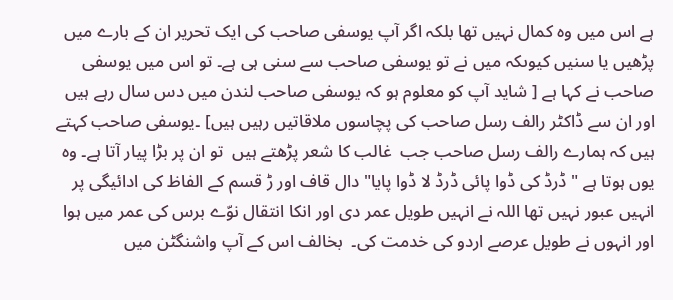ہے اس میں وہ کمال نہیں تھا بلکہ اگر آپ یوسفی صاحب کی ایک تحریر ان کے بارے میں پڑھیں یا سنیں کیوںکہ میں نے تو یوسفی صاحب سے سنی ہی ہے۔ تو اس میں یوسفی صاحب نے کہا ہے [ شاید آپ کو معلوم ہو کہ یوسفی صاحب لندن میں دس سال رہے ہیں اور ان سے ڈاکٹر رالف رسل صاحب کی پچاسوں ملاقاتیں رہیں ہیں] ۔یوسفی صاحب کہتے ہیں کہ ہمارے رالف رسل صاحب جب  غالب کا شعر پڑھتے ہیں  تو ان پر بڑا پیار آتا ہے۔ وہ یوں ہوتا ہے " ڈرڈ کی ڈوا پائی ڈرڈ لا ڈوا پایا" دال قاف اور ڑ قسم کے الفاظ کی ادائیگی پر انہیں عبور نہیں تھا اللہ نے انہیں طویل عمر دی اور انکا انتقال نوّے برس کی عمر میں ہوا اور انہوں نے طویل عرصے اردو کی خدمت کی۔  بخالف اس کے آپ واشنگٹن میں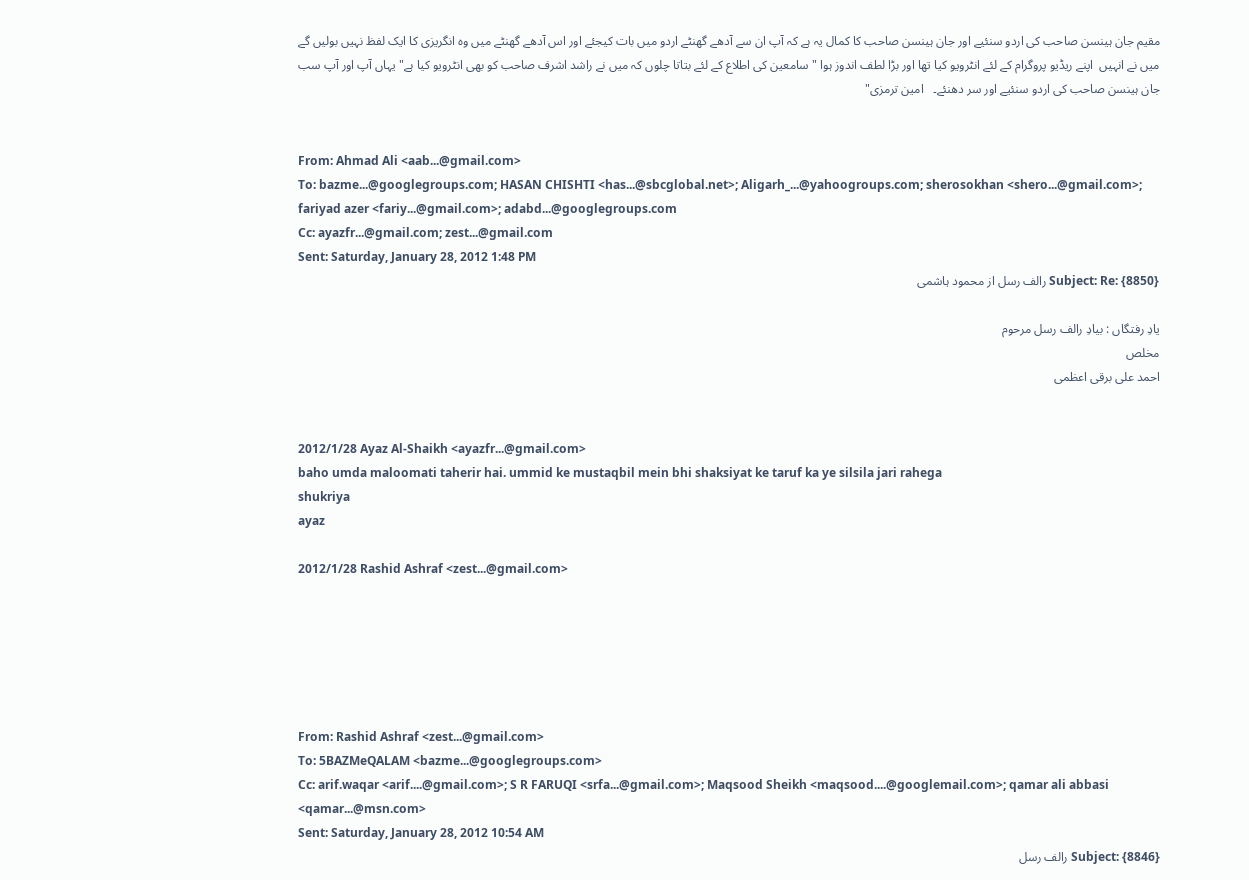مقیم جان ہینسن صاحب کی اردو سنئیے اور جان ہینسن صاحب کا کمال یہ ہے کہ آپ ان سے آدھے گھنٹے اردو میں بات کیجئے اور اس آدھے گھنٹے میں وہ انگریزی کا ایک لفظ نہیں بولیں گے میں نے انہیں  اپنے ریڈیو پروگرام کے لئے انٹرویو کیا تھا اور بڑا لطف اندوز ہوا " سامعین کی اطلاع کے لئے بتاتا چلوں کہ میں نے راشد اشرف صاحب کو بھی انٹرویو کیا ہے" یہاں آپ اور آپ سب جان ہینسن صاحب کی اردو سنئیے اور سر دھنئے۔   امین ترمزی"


From: Ahmad Ali <aab...@gmail.com>
To: bazme...@googlegroups.com; HASAN CHISHTI <has...@sbcglobal.net>; Aligarh_...@yahoogroups.com; sherosokhan <shero...@gmail.com>; fariyad azer <fariy...@gmail.com>; adabd...@googlegroups.com
Cc: ayazfr...@gmail.com; zest...@gmail.com
Sent: Saturday, January 28, 2012 1:48 PM
Subject: Re: {8850} رالف رسل از محمود ہاشمی

یادِ رفتگاں : بیادِ رالف رسل مرحوم
مخلص
احمد علی برقی اعظمی


2012/1/28 Ayaz Al-Shaikh <ayazfr...@gmail.com>
baho umda maloomati taherir hai. ummid ke mustaqbil mein bhi shaksiyat ke taruf ka ye silsila jari rahega
shukriya
ayaz

2012/1/28 Rashid Ashraf <zest...@gmail.com>






From: Rashid Ashraf <zest...@gmail.com>
To: 5BAZMeQALAM <bazme...@googlegroups.com>
Cc: arif.waqar <arif....@gmail.com>; S R FARUQI <srfa...@gmail.com>; Maqsood Sheikh <maqsood....@googlemail.com>; qamar ali abbasi <qamar...@msn.com>
Sent: Saturday, January 28, 2012 10:54 AM
Subject: {8846} رالف رسل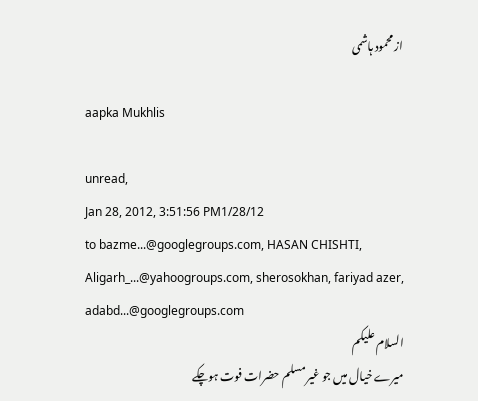از محمود ہاشمی

aapka Mukhlis

unread,
Jan 28, 2012, 3:51:56 PM1/28/12
to bazme...@googlegroups.com, HASAN CHISHTI, Aligarh_...@yahoogroups.com, sherosokhan, fariyad azer, adabd...@googlegroups.com
السلام علیکم
میرے خیال میں جو غیر مسلم حضرات فوت ہوچکے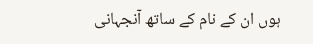ہوں ان کے نام کے ساتھ آنجہانی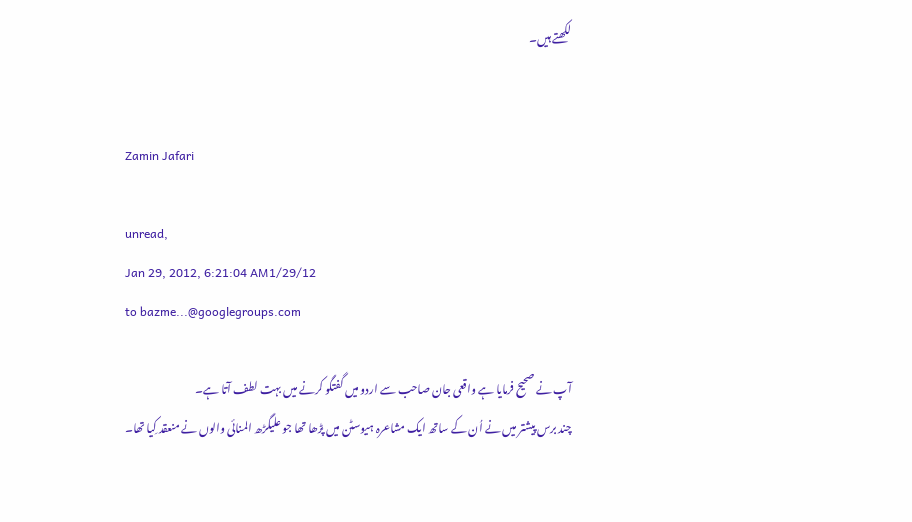لکھتے ہیں۔


Zamin Jafari

unread,
Jan 29, 2012, 6:21:04 AM1/29/12
to bazme...@googlegroups.com

آپ نے صحیح فرمایا ہے واقعی جان صاحب سے اردو میں گفتگو کرنے میں بہت لطف آتا ہے۔
چند برس پیشتر میں نے اُن کے ساتھ ایک مشاعرہ ہیوسٹن میں پڑھا تھا جو علیگڑھ المنائی والوں نے منعقد کِیا تھا۔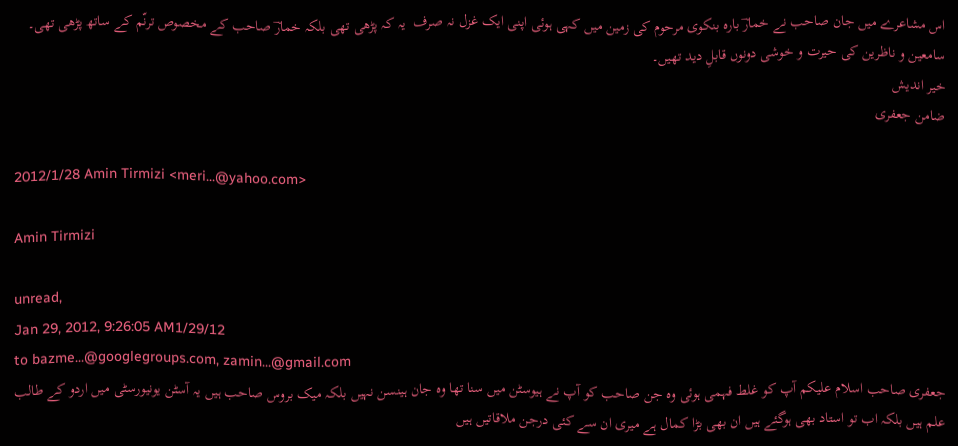اس مشاعرے میں جان صاحب نے خمارؔ بارہ بنکوی مرحوم کی زمین میں کہی ہوئی اپنی ایک غزل نہ صرف  یہ کہ پڑھی تھی بلکہ خمارؔ صاحب کے مخصوص ترنّم کے ساتھ پڑھی تھی۔ سامعین و ناظرین کی حیرت و خوشی دونوں قابلِ دید تھیں۔
خیر اندیش
ضامن جعفری

2012/1/28 Amin Tirmizi <meri...@yahoo.com>

Amin Tirmizi

unread,
Jan 29, 2012, 9:26:05 AM1/29/12
to bazme...@googlegroups.com, zamin...@gmail.com
جعفری صاحب اسلام علیکم آپ کو غلط فہمی ہوئی وہ جن صاحب کو آپ نے ہیوسٹن میں سنا تھا وہ جان ہینسن نہیں بلکہ میک بروس صاحب ہیں یہ آسٹن یونیورسٹی میں اردو کے طالب علم ہیں بلکہ اب تو استاد بھی ہوگئے ہیں ان بھی بڑا کمال ہے میری ان سے کئی درجن ملاقاتیں ہیں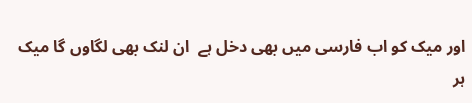اور میک کو اب فارسی میں بھی دخل ہے  ان لنک بھی لگاوں گا میک ہر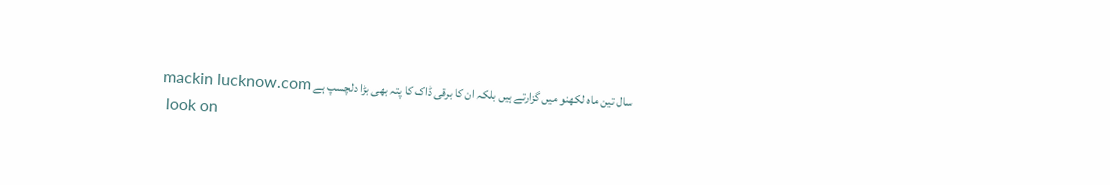سال تین ماہ لکھنو میں گزارتے ہیں بلکہ ان کا برقی ڈاک کا پتہ بھی بڑا دلچسپ ہے mackin lucknow.com
 look on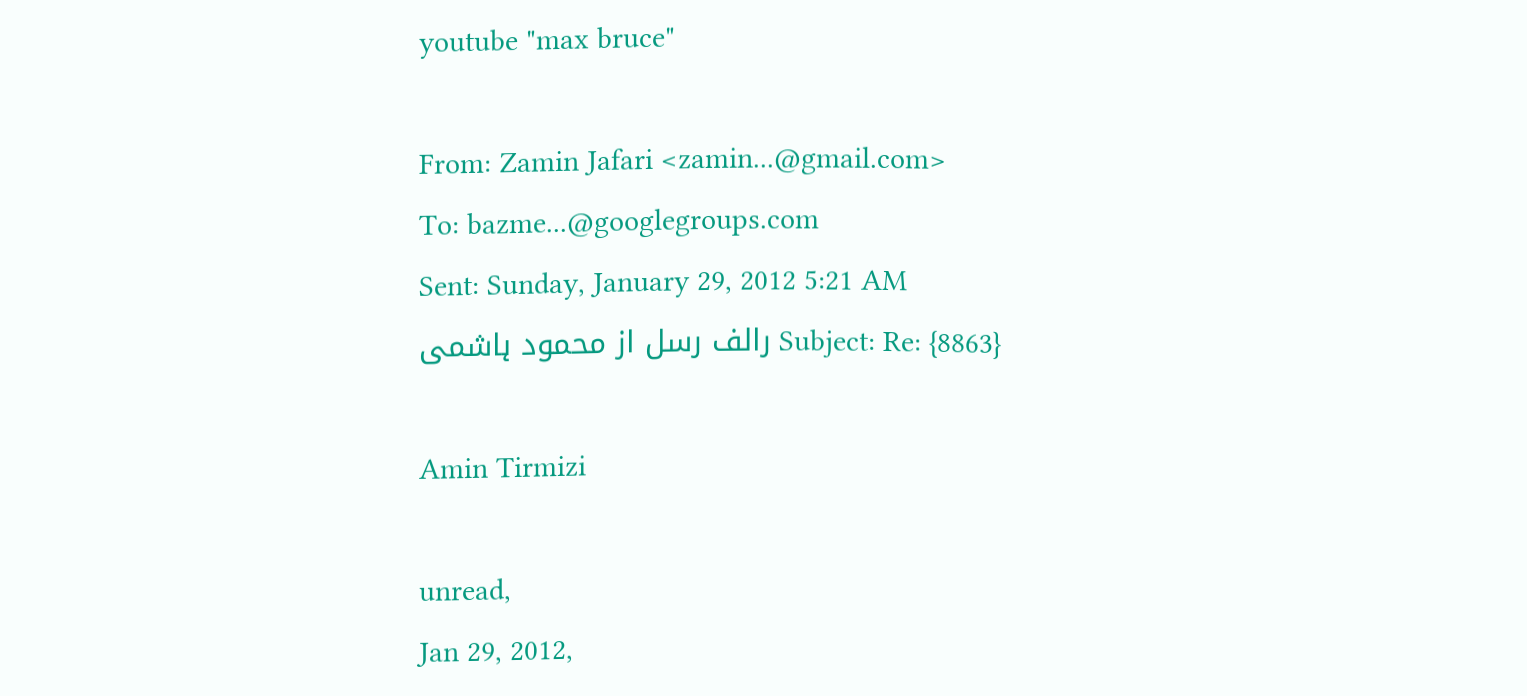youtube "max bruce"

From: Zamin Jafari <zamin...@gmail.com>
To: bazme...@googlegroups.com
Sent: Sunday, January 29, 2012 5:21 AM
Subject: Re: {8863} رالف رسل از محمود ہاشمی

Amin Tirmizi

unread,
Jan 29, 2012,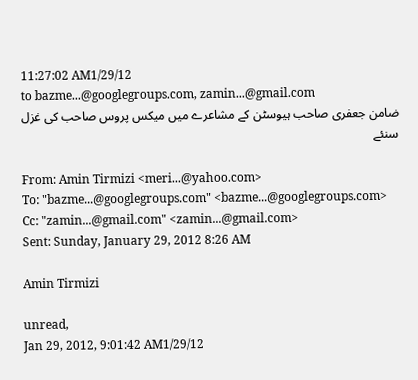11:27:02 AM1/29/12
to bazme...@googlegroups.com, zamin...@gmail.com
ضامن جعفری صاحب ہیوسٹن کے مشاعرے میں میکس پروس صاحب کی غزل سنئے

From: Amin Tirmizi <meri...@yahoo.com>
To: "bazme...@googlegroups.com" <bazme...@googlegroups.com>
Cc: "zamin...@gmail.com" <zamin...@gmail.com>
Sent: Sunday, January 29, 2012 8:26 AM

Amin Tirmizi

unread,
Jan 29, 2012, 9:01:42 AM1/29/12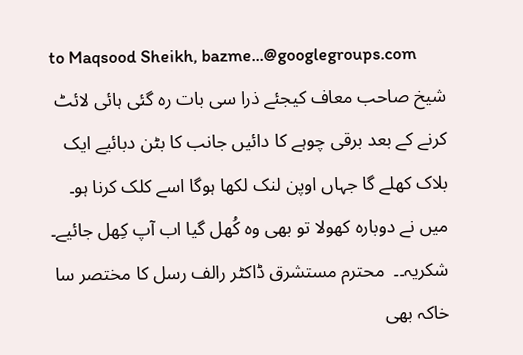to Maqsood Sheikh, bazme...@googlegroups.com
شیخ صاحب معاف کیجئے ذرا سی بات رہ گئی ہائی لائٹ کرنے کے بعد برقی چوہے کا دائیں جانب کا بٹن دبائیے ایک بلاک کھلے گا جہاں اوپن لنک لکھا ہوگا اسے کلک کرنا ہو۔ میں نے دوبارہ کھولا تو بھی وہ کُھل گیا اب آپ کِھل جائیے۔ شکریہ۔۔  محترم مستشرق ڈاکٹر رالف رسل کا مختصر سا خاکہ بھی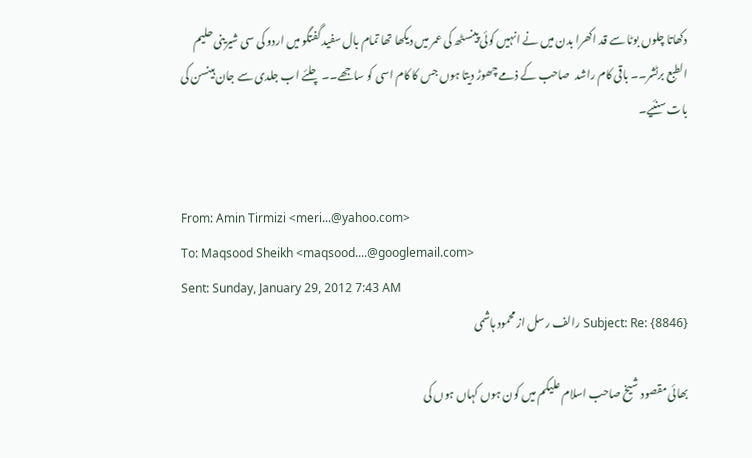دکھاتا چلوں بوٹا سے قد اکھرا بدن میں نے انہیں کوئی پینسٹھ کی عمر میں دیکھا تھا تمام بال سفید گفتگو میں اردو کی سی شیرینی حلیم الطبع برٹشر۔۔ باقی کام راشد  صاحب کے ذمے چھوڑ دیتا ہوں جس کا کام اسی کو ساجھے۔۔ چلئے اب جلدی سے جان ہینسن کی بات سنئیے۔


From: Amin Tirmizi <meri...@yahoo.com>
To: Maqsood Sheikh <maqsood....@googlemail.com>
Sent: Sunday, January 29, 2012 7:43 AM
Subject: Re: {8846} رالف رسل از محمود ہاشمی

بھائی مقصود شیخ صاحب اسلام علیکم میں کون ہوں کہاں ہوں کی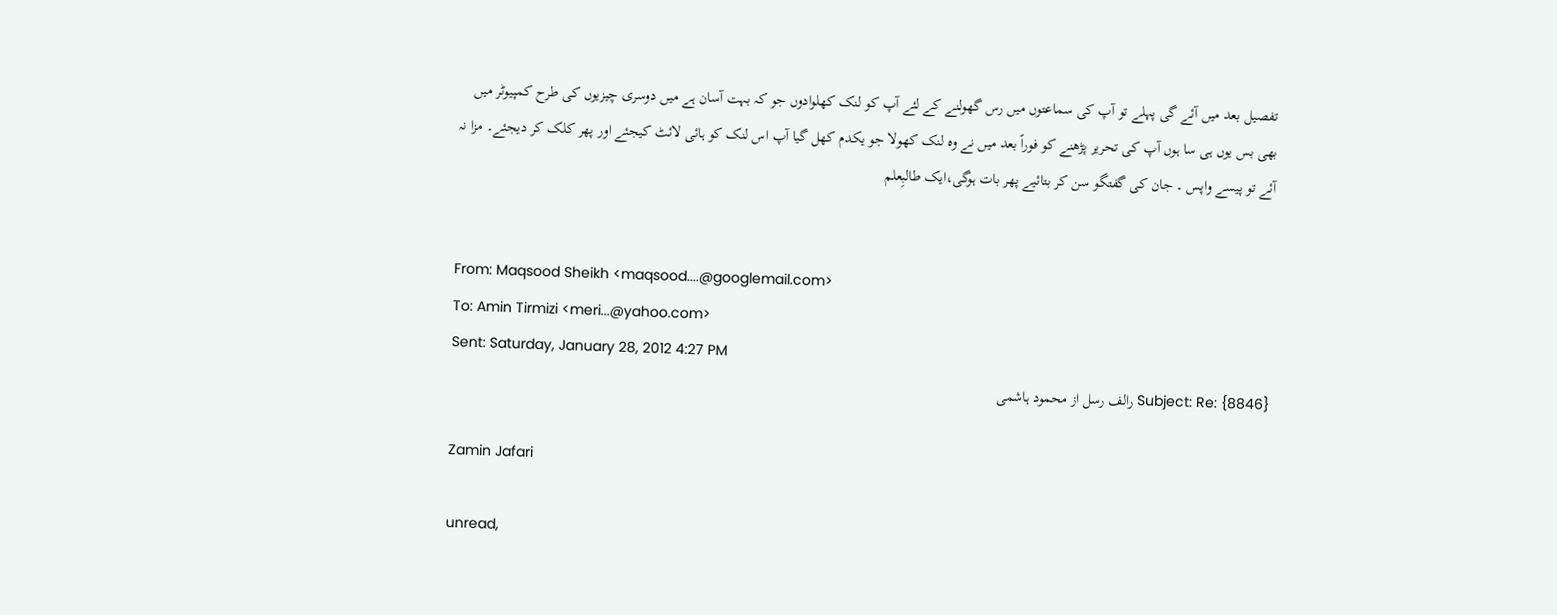تفصیل بعد میں آئے گی پہلے تو آپ کی سماعتوں میں رس گھولنے کے لئے آپ کو لنک کھلوادوں جو کہ بہت آسان ہے میں دوسری چیزیوں کی طرح کمپیوٹر میں بھی بس یوں ہی سا ہوں آپ کی تحریر پڑھنے کو فوراً بعد میں نے وہ لنک کھولا جو یکدم کھل گیا آپ اس لنک کو ہائی لائٹ کیجئے اور پھر کلک کر دیجئے۔ مزا نہ آئے تو پیسے واپس ۔ جان کی گفتگو سن کر بتائیے پھر بات ہوگی،ایک طالبِعلم


From: Maqsood Sheikh <maqsood....@googlemail.com>
To: Amin Tirmizi <meri...@yahoo.com>
Sent: Saturday, January 28, 2012 4:27 PM
Subject: Re: {8846} رالف رسل از محمود ہاشمی

Zamin Jafari

unread,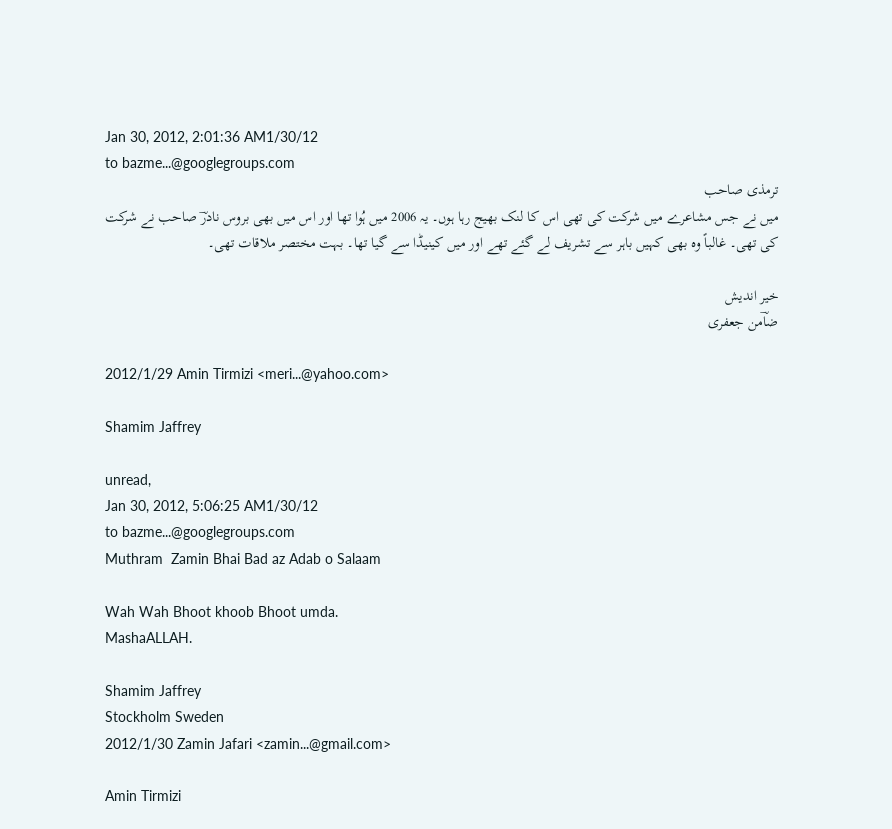Jan 30, 2012, 2:01:36 AM1/30/12
to bazme...@googlegroups.com
ترمذی صاحب
میں نے جس مشاعرے میں شرکت کی تھی اس کا لنک بھیج رہا ہوں۔ یہ 2006 میں ہُوا تھا اور اس میں بھی بروس نادرؔ صاحب نے شرکت کی تھی۔ غالباً وہ بھی کہیں باہر سے تشریف لے گئے تھے اور میں کینیڈا سے گیا تھا۔ بہت مختصر ملاقات تھی۔

خیر اندیش
ضاؔمن جعفری

2012/1/29 Amin Tirmizi <meri...@yahoo.com>

Shamim Jaffrey

unread,
Jan 30, 2012, 5:06:25 AM1/30/12
to bazme...@googlegroups.com
Muthram  Zamin Bhai Bad az Adab o Salaam

Wah Wah Bhoot khoob Bhoot umda.
MashaALLAH.

Shamim Jaffrey
Stockholm Sweden
2012/1/30 Zamin Jafari <zamin...@gmail.com>

Amin Tirmizi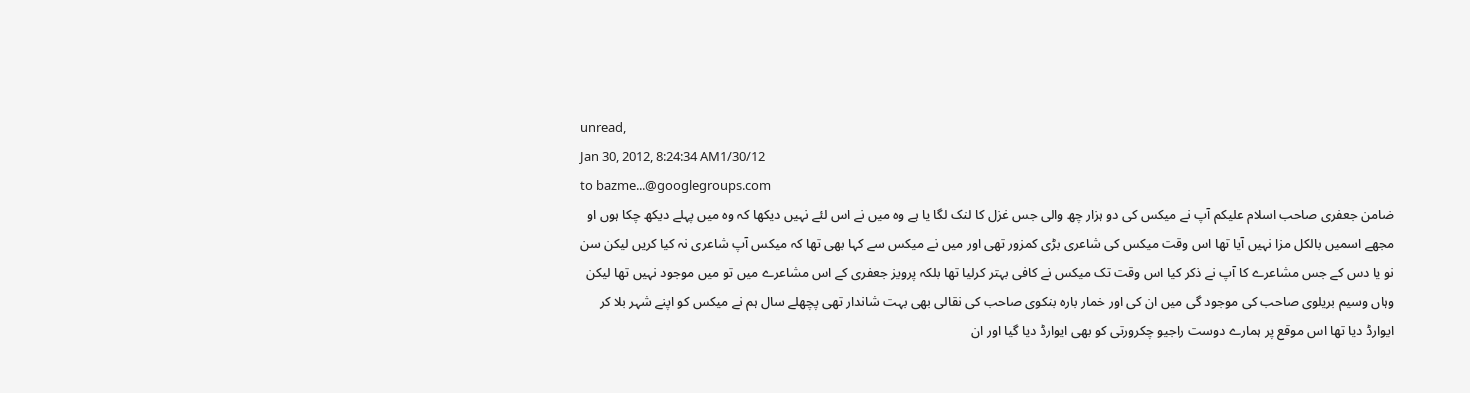unread,
Jan 30, 2012, 8:24:34 AM1/30/12
to bazme...@googlegroups.com
ضامن جعفری صاحب اسلام علیکم آپ نے میکس کی دو ہزار چھ والی جس غزل کا لنک لگا یا ہے وہ میں نے اس لئے نہیں دیکھا کہ وہ میں پہلے دیکھ چکا ہوں او مجھے اسمیں بالکل مزا نہیں آیا تھا اس وقت میکس کی شاعری بڑی کمزور تھی اور میں نے میکس سے کہا بھی تھا کہ میکس آپ شاعری نہ کیا کریں لیکن سن نو یا دس کے جس مشاعرے کا آپ نے ذکر کیا اس وقت تک میکس نے کافی بہتر کرلیا تھا بلکہ پرویز جعفری کے اس مشاعرے میں تو میں موجود نہیں تھا لیکن وہاں وسیم بریلوی صاحب کی موجود گی میں ان کی اور خمار بارہ بنکوی صاحب کی نقالی بھی بہت شاندار تھی پچھلے سال ہم نے میکس کو اپنے شہر بلا کر ایوارڈ دیا تھا اس موقع پر ہمارے دوست راجیو چکرورتی کو بھی ایوارڈ دیا گیا اور ان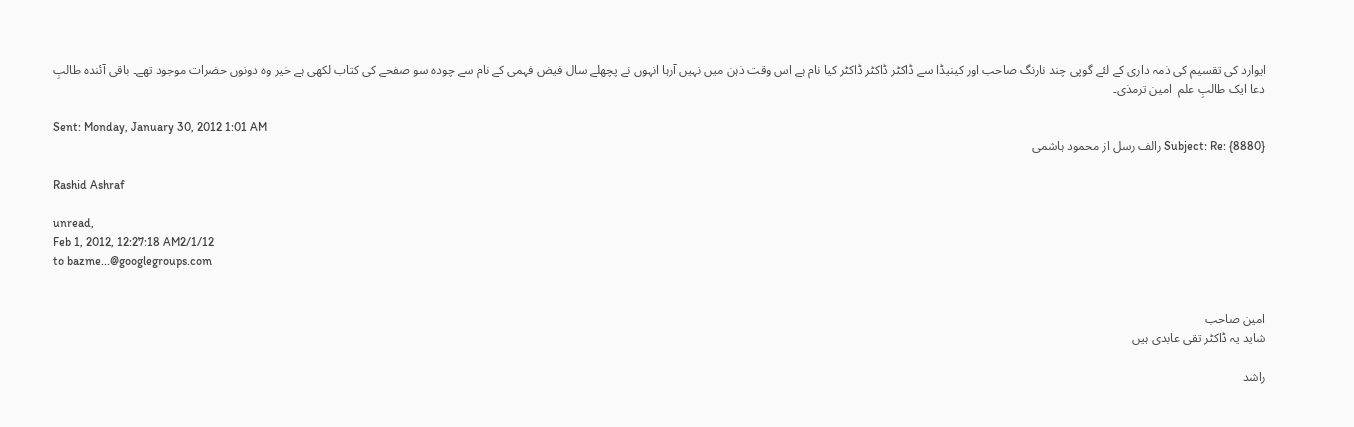ایوارد کی تقسیم کی ذمہ داری کے لئے گوپی چند نارنگ صاحب اور کینیڈا سے ڈاکٹر ڈاکٹر ڈاکٹر کیا نام ہے اس وقت ذہن میں نہیں آرہا انہوں نے پچھلے سال فیض فہمی کے نام سے چودہ سو صفحے کی کتاب لکھی ہے خیر وہ دونوں حضرات موجود تھے۔ باقی آئندہ طالبِ دعا ایک طالبِ علم  امین ترمذی۔

Sent: Monday, January 30, 2012 1:01 AM
Subject: Re: {8880} رالف رسل از محمود ہاشمی

Rashid Ashraf

unread,
Feb 1, 2012, 12:27:18 AM2/1/12
to bazme...@googlegroups.com


امین صاحب
شاید یہ ڈاکٹر تقی عابدی ہیں

راشد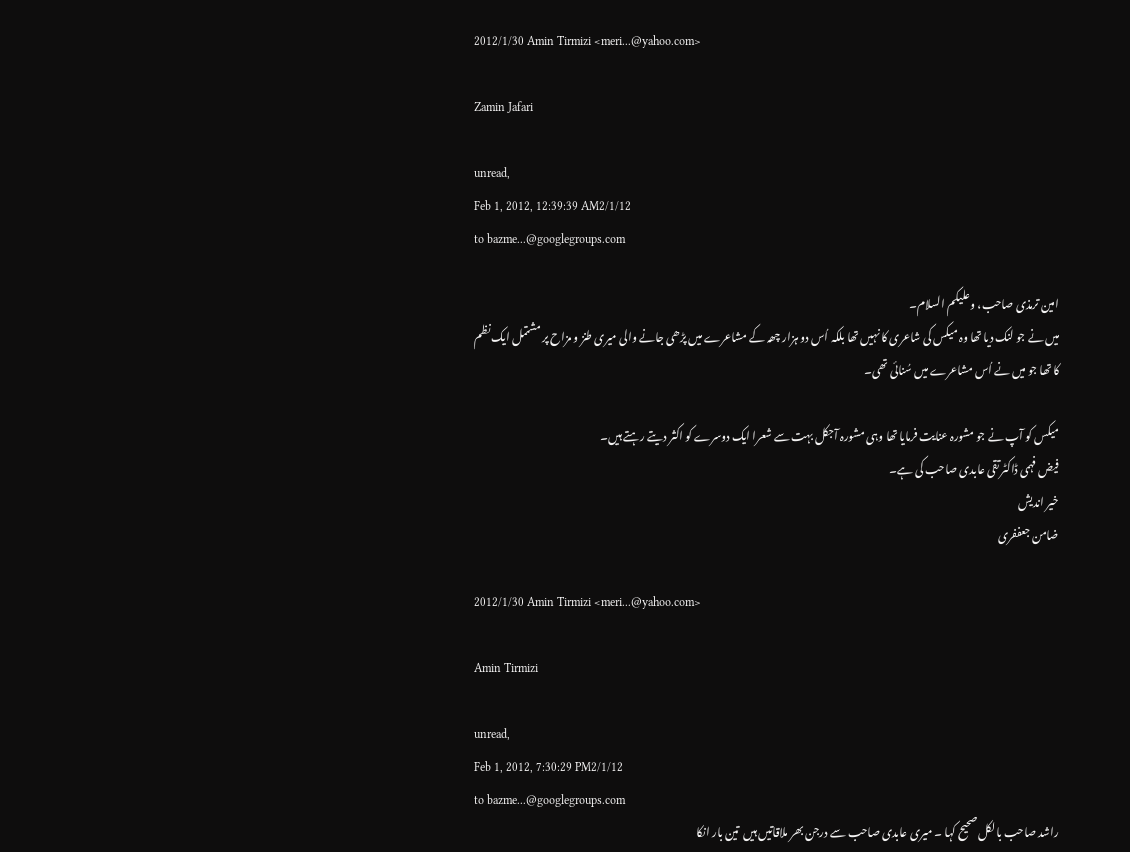2012/1/30 Amin Tirmizi <meri...@yahoo.com>

Zamin Jafari

unread,
Feb 1, 2012, 12:39:39 AM2/1/12
to bazme...@googlegroups.com

امین ترمذی صاحب، وعلیکم السلام۔
میں نے جو لنک دیا تھا وہ میکس کی شاعری کا نہیں تھا بلکہ اُس دو ہزار چھہ کے مشاعرے میں پڑھی جانے والی میری طنز و مزاح پر مشتمل ایک نظم کا تھا جو میں نے اُس مشاعرے میں سُنائی تھی۔

میکس کو آپ نے جو مشورہ عنایت فرمایا تھا وہی مشورہ آجکل بہت سے شعرا ایک دوسرے کو اکثر دیتے رہتے ہیں۔
فیض فہمی ڈاکٹر تقی عابدی صاحب کی ہے۔
خیر اندیش
ضامن جعففری

2012/1/30 Amin Tirmizi <meri...@yahoo.com>

Amin Tirmizi

unread,
Feb 1, 2012, 7:30:29 PM2/1/12
to bazme...@googlegroups.com
راشد صاحب بالکل صحیح کہا ۔ میری عابدی صاحب سے درجن بھر ملاقاتیں ہیں  تین بار انکا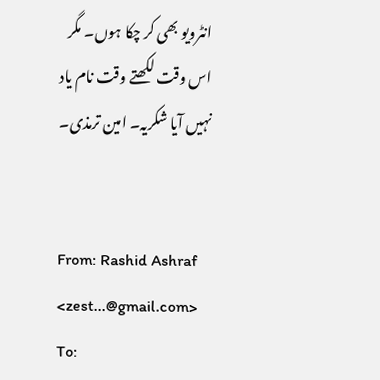انٹرویو بھی کر چکا ہوں۔ مگر اس وقت لکھتے وقت نام یاد نہیں آیا شکریہ۔ امین ترمذی۔


From: Rashid Ashraf <zest...@gmail.com>
To: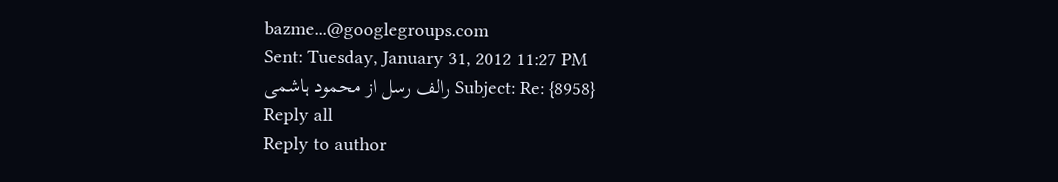bazme...@googlegroups.com
Sent: Tuesday, January 31, 2012 11:27 PM
Subject: Re: {8958} رالف رسل از محمود ہاشمی
Reply all
Reply to author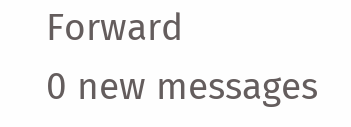Forward
0 new messages